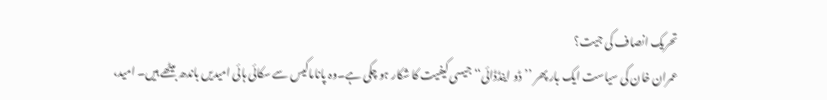تحریک انصاف کی جیت؟
عمران خان کی سیاست ایک بار پھر ’’ڈو اینڈڈائی‘‘ جیسی کیفیت کا شکار ہو چکی ہے۔وہ پاناماکیس سے سکائی ہائی امیدیں باندھ بیٹھے ہیں۔ امید،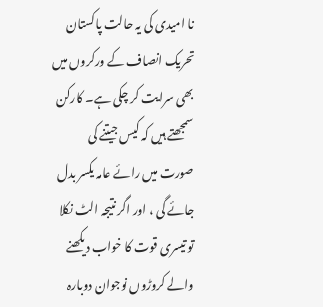نا امیدی کی یہ حالت پاکستان تحریک انصاف کے ورکروں میں بھی سرایت کر چکی ہے۔ کارکن سمجھتے ہیں کہ کیس جیتنے کی صورت میں رائے عامہ یکسر بدل جائے گی ، اور اگر نتیجہ الٹ نکلا تو تیسری قوت کا خواب دیکھنے والے کروڑوں نوجوان دوبارہ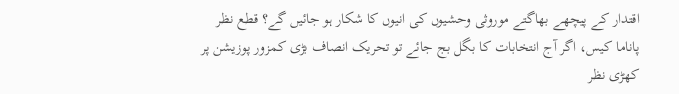اقتدار کے پیچھے بھاگتے موروثی وحشیوں کی انیوں کا شکار ہو جائیں گے؟ قطع نظر پاناما کیس، اگر آج انتخابات کا بگل بج جائے تو تحریک انصاف بڑی کمزور پوزیشن پر کھڑی نظر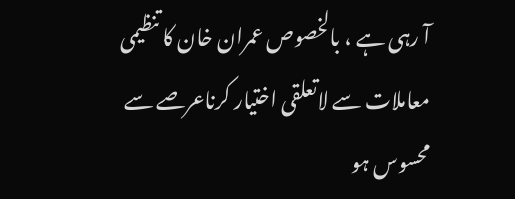آ رہی ہے ، بالخصوص عمران خان کا تنظیمی معاملات سے لاتعلقی اختیار کرناعرصے سے محسوس ہو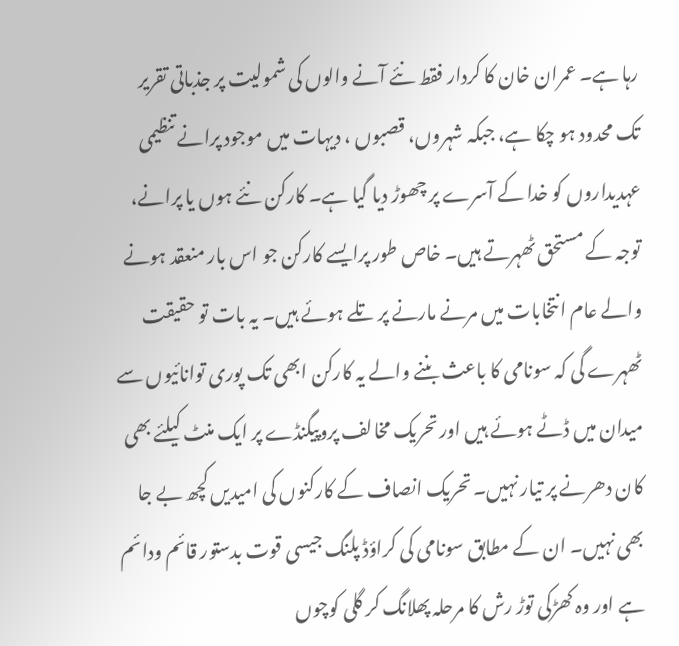رہا ہے۔ عمران خان کا کردار فقط نئے آنے والوں کی شمولیت پر جذباتی تقریر تک محدود ہو چکا ہے، جبکہ شہروں، قصبوں ، دیہات میں موجود پرانے تنظیمی عہدیداروں کو خدا کے آسرے پر چھوڑ دیا گیا ہے۔ کارکن نئے ہوں یا پرانے، توجہ کے مستحق ٹھہرتے ہیں۔ خاص طور پرایسے کارکن جو اس بار منعقد ہونے والے عام انتخابات میں مرنے مارنے پر تلے ہوئے ہیں۔ یہ بات تو حقیقت ٹھہرے گی کہ سونامی کا باعث بننے والے یہ کارکن ابھی تک پوری توانائیوں سے میدان میں ڈٹے ہوئے ہیں اور تحریک مخالف پروپیگنڈے پر ایک منٹ کیلئے بھی کان دھرنے پر تیار نہیں۔ تحریک انصاف کے کارکنوں کی امیدیں کچھ بے جا بھی نہیں۔ ان کے مطابق سونامی کی کراؤڈ پلنگ جیسی قوت بدستور قائم ودائم ہے اور وہ کھڑکی توڑ رش کا مرحلہ پھلانگ کر گلی کوچوں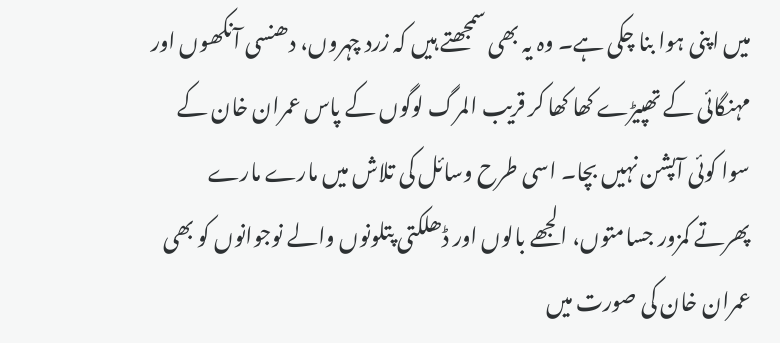میں اپنی ہوا بنا چکی ہے۔ وہ یہ بھی سمجھتے ہیں کہ زرد چہروں، دھنسی آنکھوں اور مہنگائی کے تھپیڑے کھا کھا کر قریب المرگ لوگوں کے پاس عمران خان کے سوا کوئی آپشن نہیں بچا۔ اسی طرح وسائل کی تلاش میں مارے مارے پھرتے کمزور جسامتوں، الجھے بالوں اور ڈھلکتی پتلونوں والے نوجوانوں کو بھی عمران خان کی صورت میں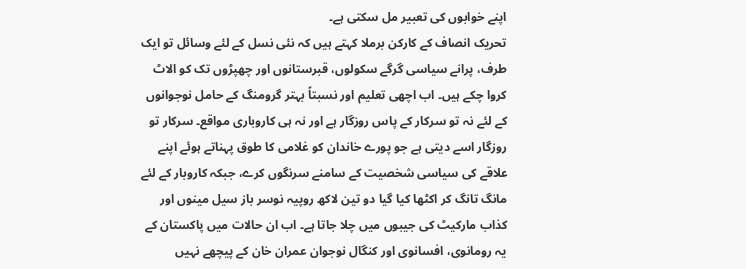اپنے خوابوں کی تعبیر مل سکتی ہے۔
تحریک انصاف کے کارکن برملا کہتے ہیں کہ نئی نسل کے لئے وسائل تو ایک طرف، پرانے سیاسی گرگے سکولوں، قبرستانوں اور چھپڑوں تک کو الاٹ کروا چکے ہیں۔ اب اچھی تعلیم اور نسبتاً بہتر گرومنگ کے حامل نوجوانوں کے لئے نہ تو سرکار کے پاس روزگار ہے اور نہ ہی کاروباری مواقع۔ سرکار تو روزگار اسے دیتی ہے جو پورے خاندان کو غلامی کا طوق پہناتے ہوئے اپنے علاقے کی سیاسی شخصیت کے سامنے سرنگوں کرے، جبکہ کاروبار کے لئے مانگ تانگ کر اکٹھا کیا گیا دو تین لاکھ روپیہ نوسر باز سیل مینوں اور کذاب مارکیٹ کی جیبوں میں چلا جاتا ہے۔ اب ان حالات میں پاکستان کے یہ رومانوی، افسانوی اور کنگال نوجوان عمران خان کے پیچھے نہیں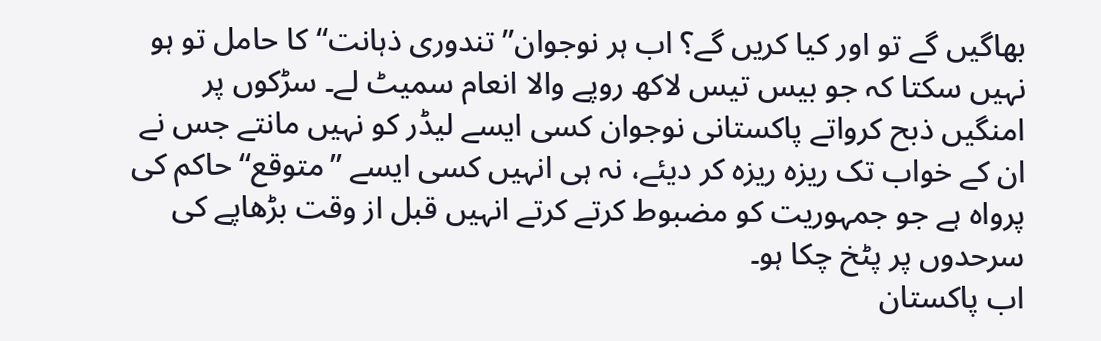بھاگیں گے تو اور کیا کریں گے؟ اب ہر نوجوان’’تندوری ذہانت‘‘ کا حامل تو ہو نہیں سکتا کہ جو بیس تیس لاکھ روپے والا انعام سمیٹ لے۔ سڑکوں پر امنگیں ذبح کرواتے پاکستانی نوجوان کسی ایسے لیڈر کو نہیں مانتے جس نے ان کے خواب تک ریزہ ریزہ کر دیئے، نہ ہی انہیں کسی ایسے ’’متوقع‘‘ حاکم کی پرواہ ہے جو جمہوریت کو مضبوط کرتے کرتے انہیں قبل از وقت بڑھاپے کی سرحدوں پر پٹخ چکا ہو۔
اب پاکستان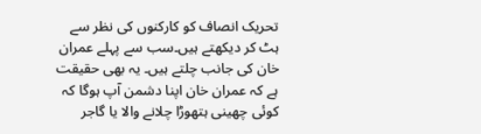تحریک انصاف کو کارکنوں کی نظر سے ہٹ کر دیکھتے ہیں۔سب سے پہلے عمران خان کی جانب چلتے ہیں۔ یہ بھی حقیقت ہے کہ عمران خان اپنا دشمن آپ ہوگا کہ کوئی چھینی ہتھوڑا چلانے والا یا گاجر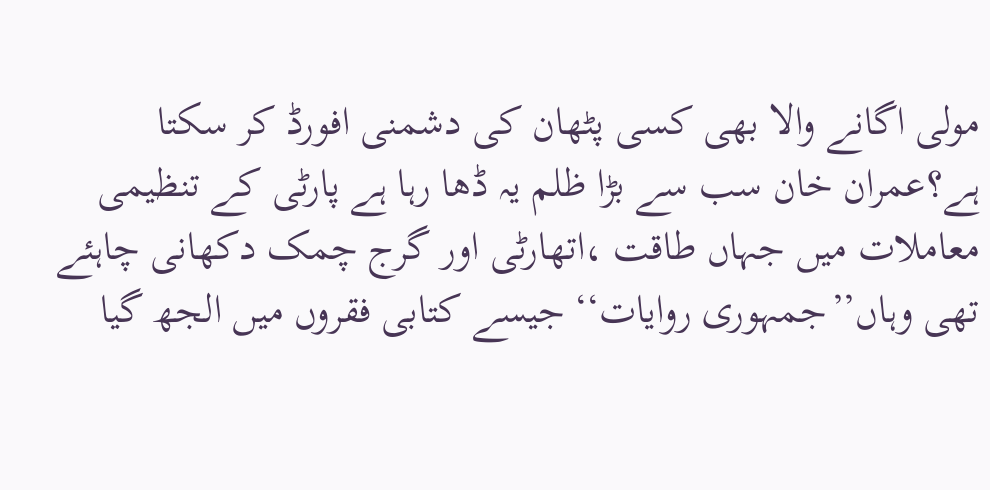مولی اگانے والا بھی کسی پٹھان کی دشمنی افورڈ کر سکتا ہے؟عمران خان سب سے بڑا ظلم یہ ڈھا رہا ہے پارٹی کے تنظیمی معاملات میں جہاں طاقت ،اتھارٹی اور گرج چمک دکھانی چاہئے تھی وہاں’’جمہوری روایات‘‘ جیسے کتابی فقروں میں الجھ گیا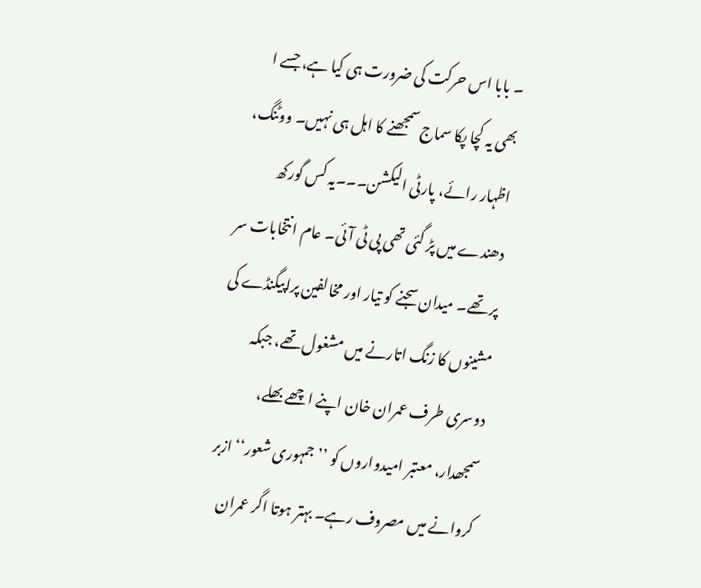۔ بابا اس حرکت کی ضرورت ہی کیا ہے، جسے ا بھی یہ کچا پکا سماج سمجھنے کا اہل ہی نہیں۔ ووٹنگ، اظہار رائے، پارٹی الیکشن۔۔۔یہ کس گورکھ دھندے میں پڑ گئی تھی پی ٹی آئی۔ عام انتخابات سر پر تھے۔ میدان سجنے کو تیار اور مخالفین پراپیگنڈے کی مشینوں کا زنگ اتارنے میں مشغول تھے، جبکہ دوسری طرف عمران خان اپنے اچھے بھلے، سمجھدار، معتبر امیدواروں کو ’’ جمہوری شعور‘‘ ازبر کروانے میں مصروف رہے۔ بہتر ہوتا اگر عمران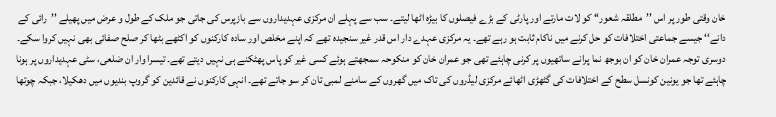خان وقتی طور پر اس ’’مطلقہ شعور‘‘ کو لات مارتے اور پارٹی کے بڑے فیصلوں کا بیڑہ اٹھا لیتے۔ سب سے پہلے ان مرکزی عہدیداروں سے بازپرس کی جاتی جو ملک کے طول و عرض میں پھیلے ’’رائی کے دانے‘‘ جیسے جماعتی اختلافات کو حل کرنے میں ناکام ثابت ہو رہے تھے۔ یہ مرکزی عہدے دار اس قدر غیر سنجیدہ تھے کہ اپنے مخلص اور سادہ کارکنوں کو اکٹھے بٹھا کر صلح صفائی بھی نہیں کروا سکے۔ دوسری توجہ عمران خان کو ان بوجھ نما پرانے ساتھیوں پر کرنی چاہئے تھی جو عمران خان کو منکوحہ سمجھتے ہوئے کسی غیر کو پاس پھٹکنے ہی نہیں دیتے تھے۔ تیسرا وار ان ضلعی، سٹی عہدیداروں پر ہونا چاہئے تھا جو یونین کونسل سطح کے اختلافات کی گٹھڑی اٹھائے مرکزی لیڈروں کی تاک میں گھروں کے سامنے لمبی تان کر سو جاتے تھے۔ انہی کارکنوں نے قائدین کو گروپ بندیوں میں دھکیلا، جبکہ چوتھا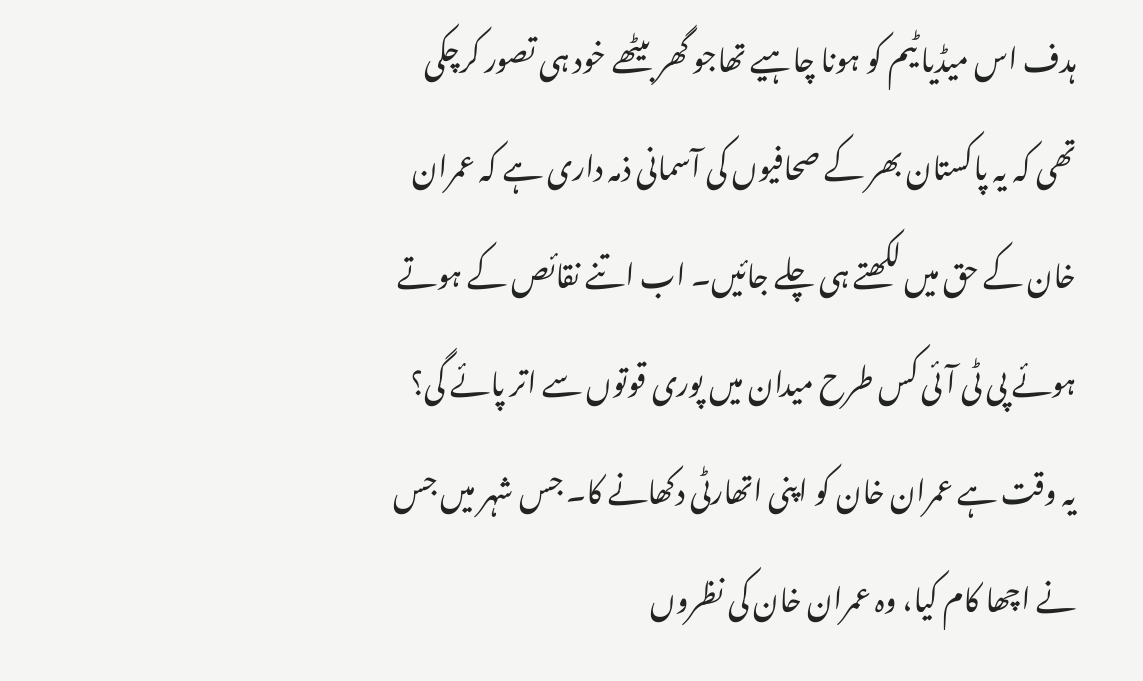ہدف اس میڈیا ٹیم کو ہونا چاہیے تھاجو گھر بیٹھے خود ہی تصور کرچکی تھی کہ یہ پاکستان بھر کے صحافیوں کی آسمانی ذمہ داری ہے کہ عمران خان کے حق میں لکھتے ہی چلے جائیں۔ اب اتنے نقائص کے ہوتے ہوئے پی ٹی آئی کس طرح میدان میں پوری قوتوں سے اتر پائے گی؟
یہ وقت ہے عمران خان کو اپنی اتھارٹی دکھانے کا۔ جس شہر میں جس نے اچھا کام کیا، وہ عمران خان کی نظروں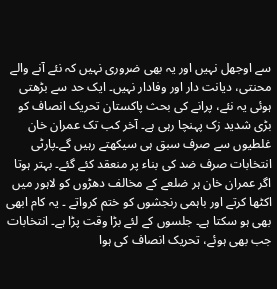سے اوجھل نہیں اور یہ بھی ضروری نہیں کہ نئے آنے والے محنتی، دیانت دار اور وفادار نہیں۔ ایک حد سے بڑھتی ہوئی یہ نئے، پرانے کی بحث پاکستان تحریک انصاف کو بڑی شدید زک پہنچا رہی ہے۔ آخر کب تک عمران خان غلطیوں سے صرف سبق ہی سیکھتے رہیں گے۔پارٹی انتخابات صرف ضد کی بناء پر منعقد کئے گئے۔ بہتر ہوتا اگر عمران خان ہر ضلعے کے مخالف دھڑوں کو لاہور میں اکٹھا کرتے اور باہمی رنجشوں کو ختم کرواتے ۔ یہ کام ابھی بھی ہو سکتا ہے۔ جلسوں کے لئے بڑا وقت پڑا ہے۔ انتخابات جب بھی ہوئے، تحریک انصاف کی ہوا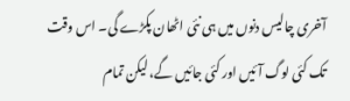آخری چالیس دنوں میں ہی نئی اٹھان پکڑے گی۔ اس وقت تک کئی لوگ آئیں اور کئی جائیں گے، لیکن تمام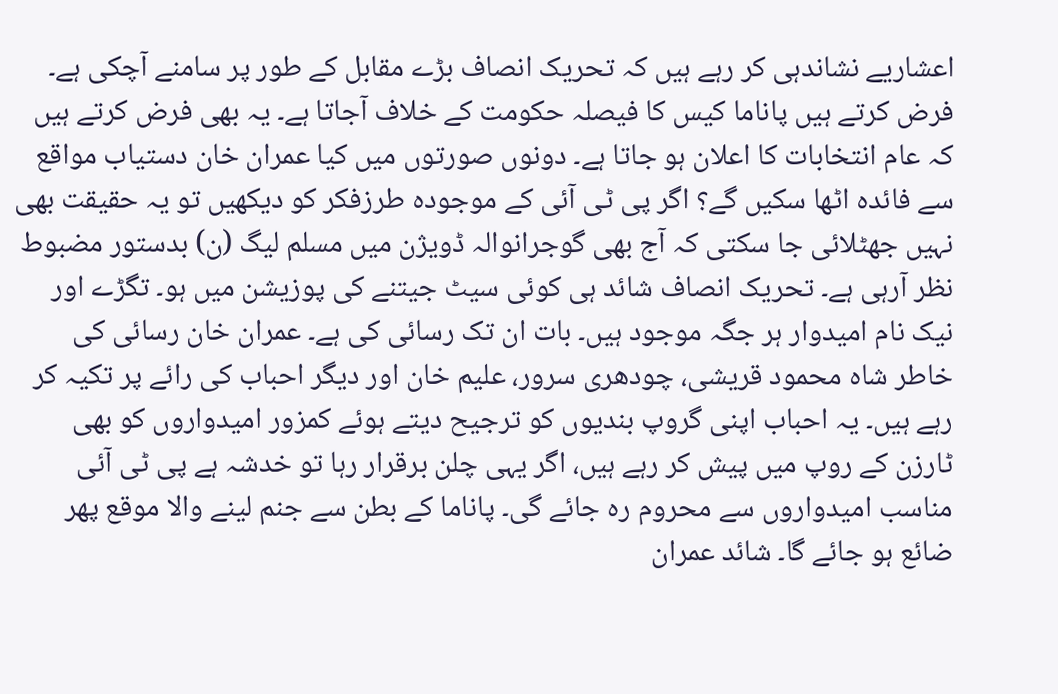اعشاریے نشاندہی کر رہے ہیں کہ تحریک انصاف بڑے مقابل کے طور پر سامنے آچکی ہے۔ فرض کرتے ہیں پاناما کیس کا فیصلہ حکومت کے خلاف آجاتا ہے۔ یہ بھی فرض کرتے ہیں کہ عام انتخابات کا اعلان ہو جاتا ہے۔ دونوں صورتوں میں کیا عمران خان دستیاب مواقع سے فائدہ اٹھا سکیں گے؟ اگر پی ٹی آئی کے موجودہ طرزفکر کو دیکھیں تو یہ حقیقت بھی نہیں جھٹلائی جا سکتی کہ آج بھی گوجرانوالہ ڈویژن میں مسلم لیگ (ن) بدستور مضبوط نظر آرہی ہے۔ تحریک انصاف شائد ہی کوئی سیٹ جیتنے کی پوزیشن میں ہو۔ تگڑے اور نیک نام امیدوار ہر جگہ موجود ہیں۔ بات ان تک رسائی کی ہے۔ عمران خان رسائی کی خاطر شاہ محمود قریشی، چودھری سرور، علیم خان اور دیگر احباب کی رائے پر تکیہ کر رہے ہیں۔ یہ احباب اپنی گروپ بندیوں کو ترجیح دیتے ہوئے کمزور امیدواروں کو بھی ٹارزن کے روپ میں پیش کر رہے ہیں، اگر یہی چلن برقرار رہا تو خدشہ ہے پی ٹی آئی مناسب امیدواروں سے محروم رہ جائے گی۔ پاناما کے بطن سے جنم لینے والا موقع پھر ضائع ہو جائے گا۔ شائد عمران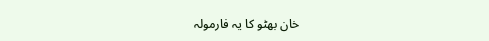خان بھٹو کا یہ فارمولہ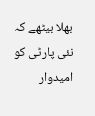بھلا بیٹھے کہ نئی پارٹی کو امیدوار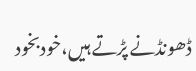ڈھونڈنے پڑتے ہیں،خودبخود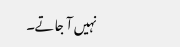نہیں آ جاتے۔